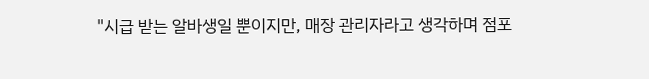"시급 받는 알바생일 뿐이지만, 매장 관리자라고 생각하며 점포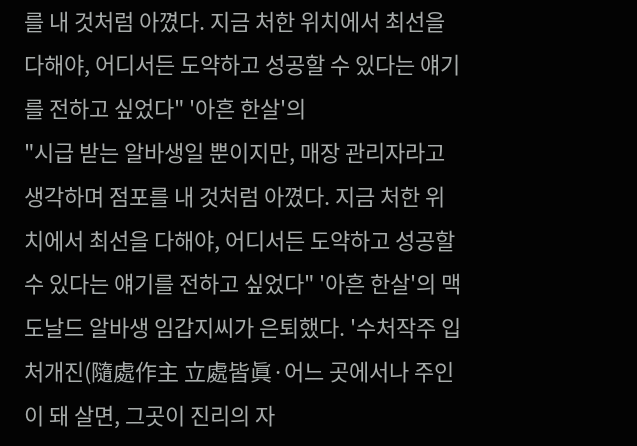를 내 것처럼 아꼈다. 지금 처한 위치에서 최선을 다해야, 어디서든 도약하고 성공할 수 있다는 얘기를 전하고 싶었다" '아흔 한살'의
"시급 받는 알바생일 뿐이지만, 매장 관리자라고 생각하며 점포를 내 것처럼 아꼈다. 지금 처한 위치에서 최선을 다해야, 어디서든 도약하고 성공할 수 있다는 얘기를 전하고 싶었다" '아흔 한살'의 맥도날드 알바생 임갑지씨가 은퇴했다. '수처작주 입처개진(隨處作主 立處皆眞·어느 곳에서나 주인이 돼 살면, 그곳이 진리의 자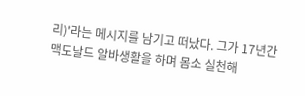리)'라는 메시지를 남기고 떠났다. 그가 17년간 맥도날드 알바생활을 하며 몸소 실천해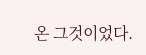온 그것이었다.